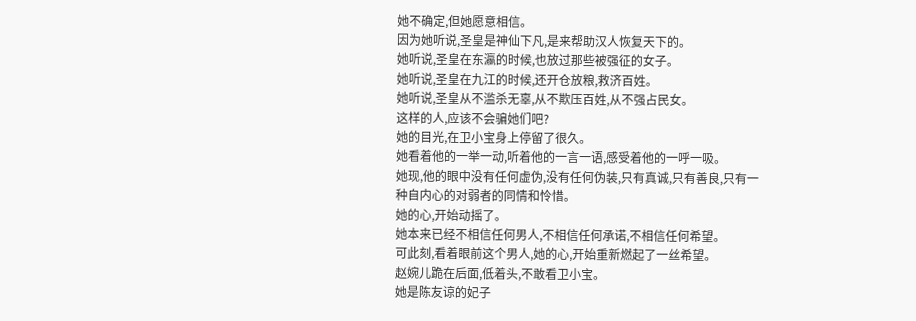她不确定,但她愿意相信。
因为她听说,圣皇是神仙下凡,是来帮助汉人恢复天下的。
她听说,圣皇在东瀛的时候,也放过那些被强征的女子。
她听说,圣皇在九江的时候,还开仓放粮,救济百姓。
她听说,圣皇从不滥杀无辜,从不欺压百姓,从不强占民女。
这样的人,应该不会骗她们吧?
她的目光,在卫小宝身上停留了很久。
她看着他的一举一动,听着他的一言一语,感受着他的一呼一吸。
她现,他的眼中没有任何虚伪,没有任何伪装,只有真诚,只有善良,只有一种自内心的对弱者的同情和怜惜。
她的心,开始动摇了。
她本来已经不相信任何男人,不相信任何承诺,不相信任何希望。
可此刻,看着眼前这个男人,她的心,开始重新燃起了一丝希望。
赵婉儿跪在后面,低着头,不敢看卫小宝。
她是陈友谅的妃子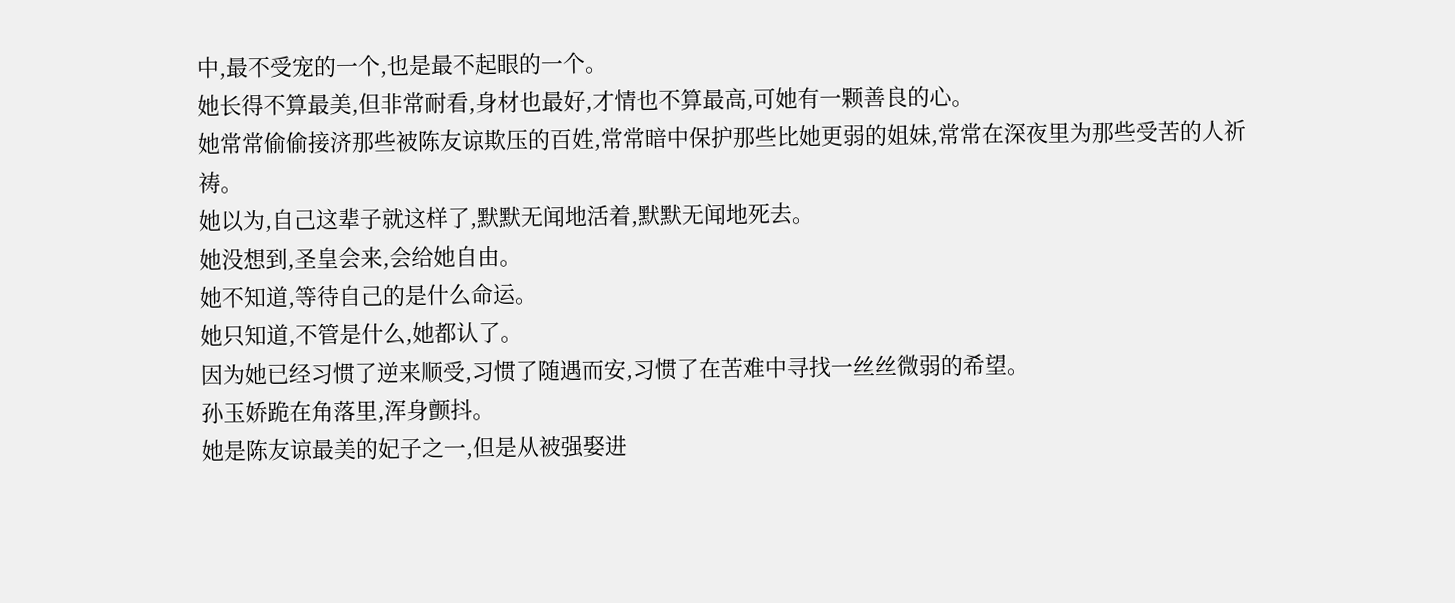中,最不受宠的一个,也是最不起眼的一个。
她长得不算最美,但非常耐看,身材也最好,才情也不算最高,可她有一颗善良的心。
她常常偷偷接济那些被陈友谅欺压的百姓,常常暗中保护那些比她更弱的姐妹,常常在深夜里为那些受苦的人祈祷。
她以为,自己这辈子就这样了,默默无闻地活着,默默无闻地死去。
她没想到,圣皇会来,会给她自由。
她不知道,等待自己的是什么命运。
她只知道,不管是什么,她都认了。
因为她已经习惯了逆来顺受,习惯了随遇而安,习惯了在苦难中寻找一丝丝微弱的希望。
孙玉娇跪在角落里,浑身颤抖。
她是陈友谅最美的妃子之一,但是从被强娶进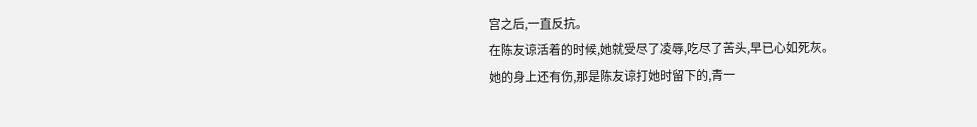宫之后,一直反抗。
在陈友谅活着的时候,她就受尽了凌辱,吃尽了苦头,早已心如死灰。
她的身上还有伤,那是陈友谅打她时留下的,青一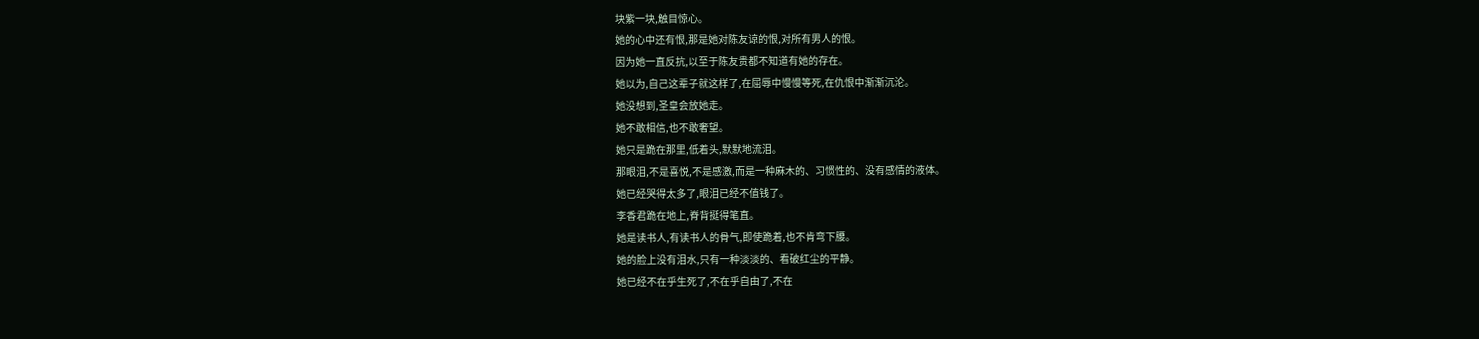块紫一块,触目惊心。
她的心中还有恨,那是她对陈友谅的恨,对所有男人的恨。
因为她一直反抗,以至于陈友贵都不知道有她的存在。
她以为,自己这辈子就这样了,在屈辱中慢慢等死,在仇恨中渐渐沉沦。
她没想到,圣皇会放她走。
她不敢相信,也不敢奢望。
她只是跪在那里,低着头,默默地流泪。
那眼泪,不是喜悦,不是感激,而是一种麻木的、习惯性的、没有感情的液体。
她已经哭得太多了,眼泪已经不值钱了。
李香君跪在地上,脊背挺得笔直。
她是读书人,有读书人的骨气,即使跪着,也不肯弯下腰。
她的脸上没有泪水,只有一种淡淡的、看破红尘的平静。
她已经不在乎生死了,不在乎自由了,不在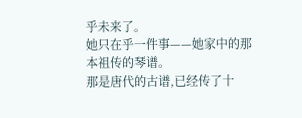乎未来了。
她只在乎一件事——她家中的那本祖传的琴谱。
那是唐代的古谱,已经传了十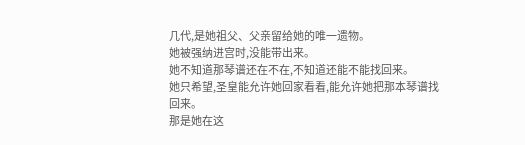几代,是她祖父、父亲留给她的唯一遗物。
她被强纳进宫时,没能带出来。
她不知道那琴谱还在不在,不知道还能不能找回来。
她只希望,圣皇能允许她回家看看,能允许她把那本琴谱找回来。
那是她在这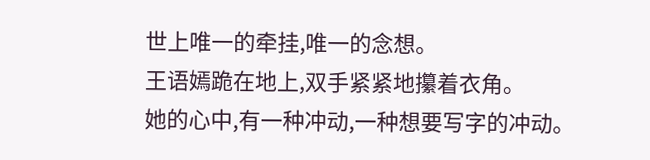世上唯一的牵挂,唯一的念想。
王语嫣跪在地上,双手紧紧地攥着衣角。
她的心中,有一种冲动,一种想要写字的冲动。